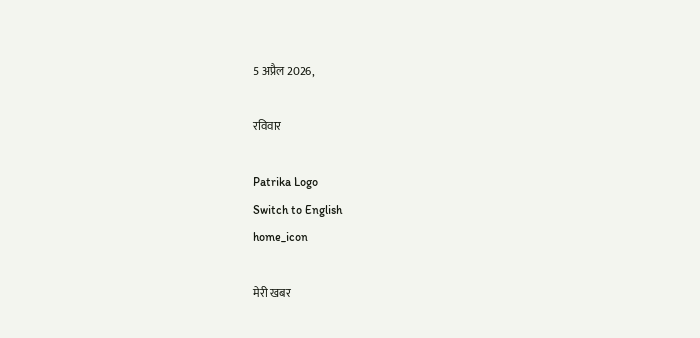5 अप्रैल 2026,

रविवार

Patrika Logo
Switch to English
home_icon

मेरी खबर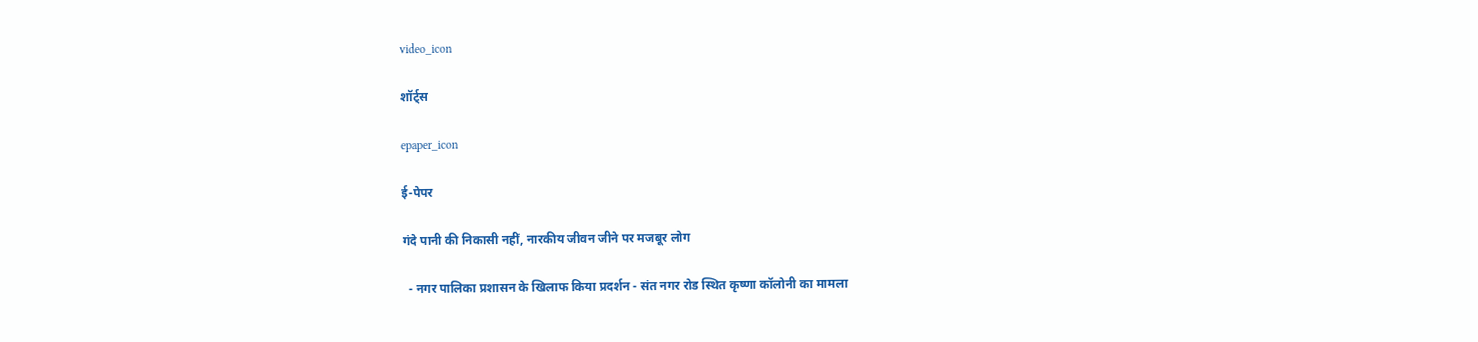video_icon

शॉर्ट्स

epaper_icon

ई-पेपर

गंदे पानी की निकासी नहीं, नारकीय जीवन जीने पर मजबूर लोग

  - नगर पालिका प्रशासन के खिलाफ किया प्रदर्शन - संत नगर रोड स्थित कृष्णा कॉलोनी का मामला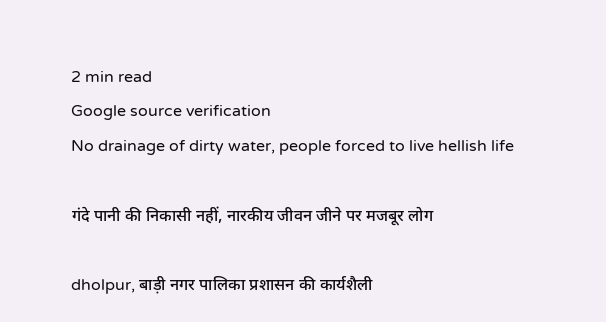2 min read
Google source verification
No drainage of dirty water, people forced to live hellish life

गंदे पानी की निकासी नहीं, नारकीय जीवन जीने पर मजबूर लोग

dholpur, बाड़ी नगर पालिका प्रशासन की कार्यशैली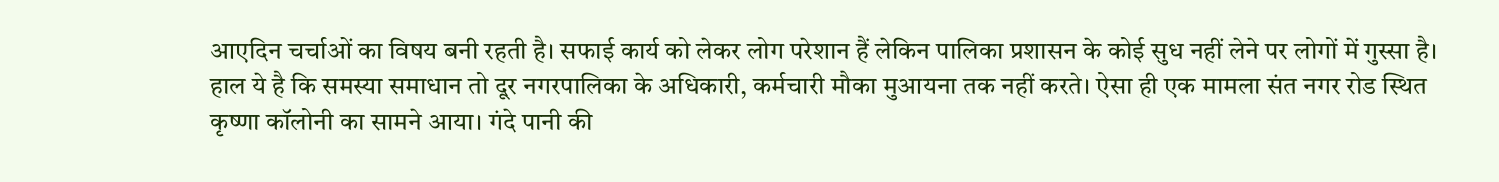आएदिन चर्चाओं का विषय बनी रहती है। सफाई कार्य को लेकर लोग परेशान हैं लेकिन पालिका प्रशासन के कोई सुध नहीं लेने पर लोगों में गुस्सा है। हाल ये है कि समस्या समाधान तो दूर नगरपालिका के अधिकारी, कर्मचारी मौका मुआयना तक नहीं करते। ऐसा ही एक मामला संत नगर रोड स्थित कृष्णा कॉलोनी का सामने आया। गंदे पानी की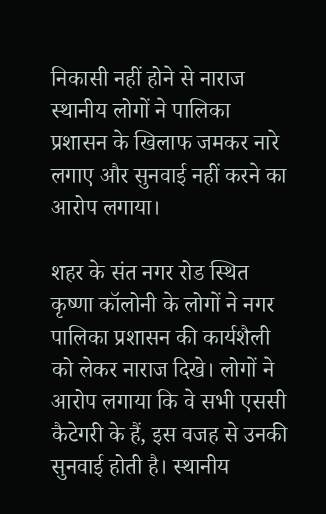निकासी नहीं होने से नाराज स्थानीय लोगों ने पालिका प्रशासन के खिलाफ जमकर नारे लगाए और सुनवाई नहीं करने का आरोप लगाया।

शहर के संत नगर रोड स्थित कृष्णा कॉलोनी के लोगों ने नगर पालिका प्रशासन की कार्यशैली को लेकर नाराज दिखे। लोगों ने आरोप लगाया कि वे सभी एससी कैटेगरी के हैं, इस वजह से उनकी सुनवाई होती है। स्थानीय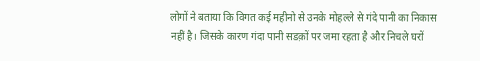लोगों ने बताया कि विगत कई महीनो से उनके मोहल्ले से गंदे पानी का निकास नहीं है। जिसके कारण गंदा पानी सडक़ों पर जमा रहता है और निचले घरों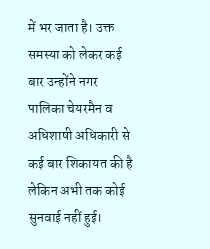में भर जाता है। उक्त समस्या को लेकर कई बार उन्होंने नगर पालिका चेयरमैन व अधिशाषी अधिकारी से कई बार शिकायत की है लेकिन अभी तक कोई सुनवाई नहीं हुई।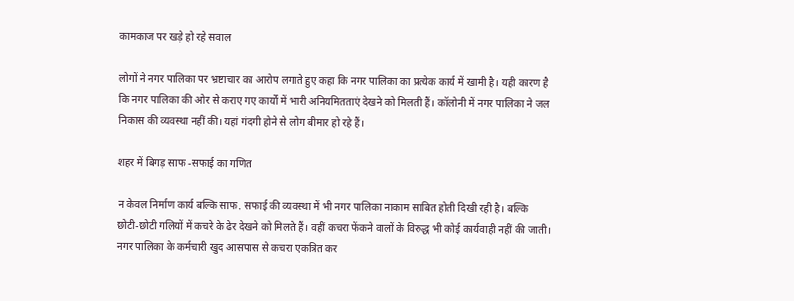कामकाज पर खड़े हो रहे सवाल

लोगों ने नगर पालिका पर भ्रष्टाचार का आरोप लगाते हुए कहा कि नगर पालिका का प्रत्येक कार्य में खामी है। यही कारण है कि नगर पालिका की ओर से कराए गए कार्यों में भारी अनियमितताएं देखने को मिलती हैं। कॉलोनी में नगर पालिका ने जल निकास की व्यवस्था नहीं की। यहां गंदगी होने से लोग बीमार हो रहे हैं।

शहर में बिगड़ साफ -सफाई का गणित

न केवल निर्माण कार्य बल्कि साफ. सफाई की व्यवस्था में भी नगर पालिका नाकाम साबित होती दिखी रही है। बल्कि छोटी-छोटी गलियों में कचरे के ढेर देखने को मिलते हैं। वहीं कचरा फेंकने वालों के विरुद्ध भी कोई कार्यवाही नहीं की जाती। नगर पालिका के कर्मचारी खुद आसपास से कचरा एकत्रित कर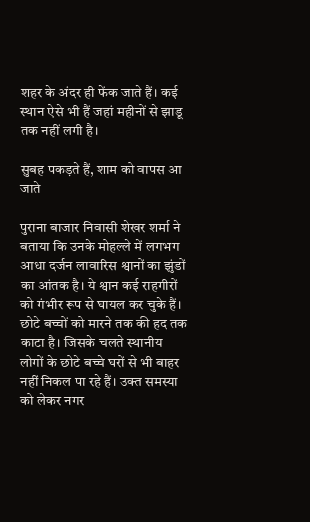शहर के अंदर ही फेंक जाते हैं। कई स्थान ऐसे भी हैं जहां महीनों से झाडू तक नहीं लगी है।

सुबह पकड़ते हैं, शाम को वापस आ जाते

पुराना बाजार निवासी शेखर शर्मा ने बताया कि उनके मोहल्ले में लगभग आधा दर्जन लावारिस श्वानों का झुंडों का आंतक है। ये श्वान कई राहगीरों को गंभीर रूप से घायल कर चुके हैं। छोटे बच्चों को मारने तक की हद तक काटा है। जिसके चलते स्थानीय लोगों के छोटे बच्चे घरों से भी बाहर नहीं निकल पा रहे हैं। उक्त समस्या को लेकर नगर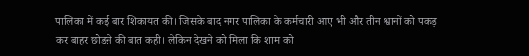पालिका में कई बार शिकायत की। जिसके बाद नगर पालिका के कर्मचारी आए भी और तीन श्वानों को पकड़ कर बाहर छोडऩे की बात कही। लेकिन देखने को मिला कि शाम को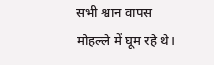सभी श्वान वापस मोहल्ले में घूम रहे थे।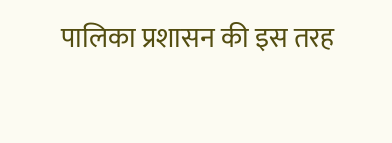पालिका प्रशासन की इस तरह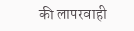की लापरवाही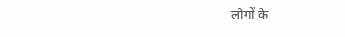लोगों के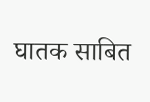घातक साबित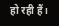हो रही हैं।